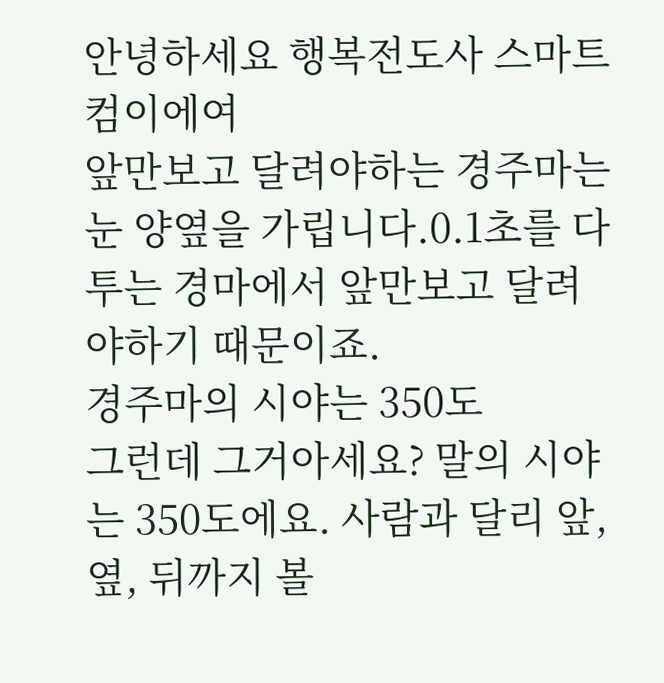안녕하세요 행복전도사 스마트컴이에여
앞만보고 달려야하는 경주마는 눈 양옆을 가립니다.0.1초를 다투는 경마에서 앞만보고 달려야하기 때문이죠.
경주마의 시야는 350도
그런데 그거아세요? 말의 시야는 350도에요. 사람과 달리 앞, 옆, 뒤까지 볼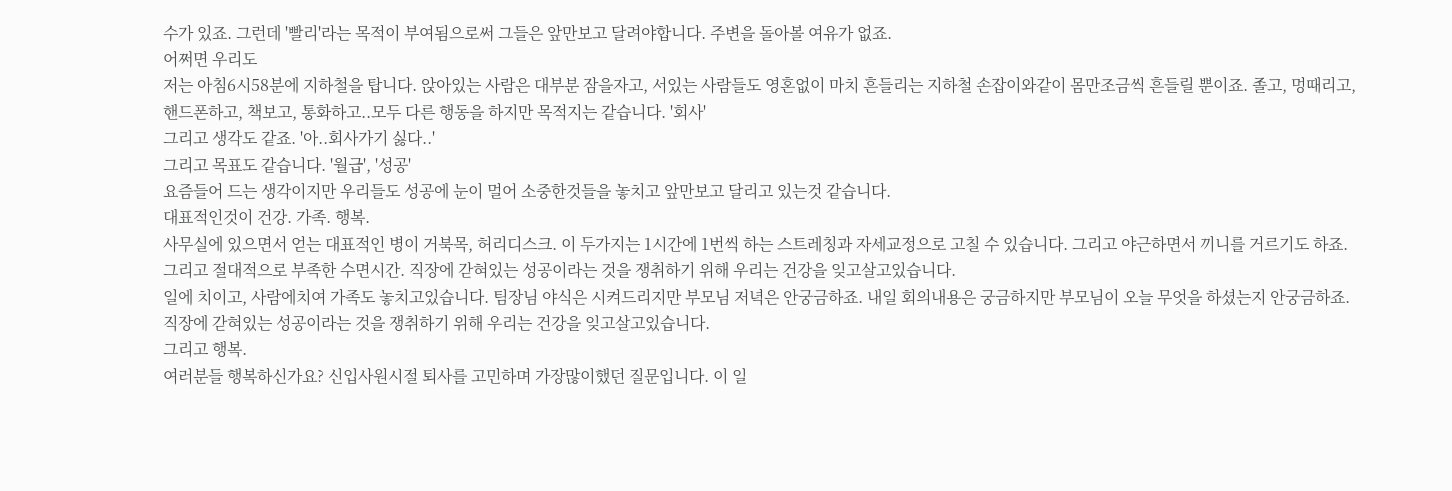수가 있죠. 그런데 '빨리'라는 목적이 부여됨으로써 그들은 앞만보고 달려야합니다. 주변을 돌아볼 여유가 없죠.
어쩌면 우리도
저는 아침6시58분에 지하철을 탑니다. 앉아있는 사람은 대부분 잠을자고, 서있는 사람들도 영혼없이 마치 흔들리는 지하철 손잡이와같이 몸만조금씩 흔들릴 뿐이죠. 졸고, 멍때리고, 핸드폰하고, 책보고, 통화하고..모두 다른 행동을 하지만 목적지는 같습니다. '회사'
그리고 생각도 같죠. '아..회사가기 싫다..'
그리고 목표도 같습니다. '월급', '성공'
요즘들어 드는 생각이지만 우리들도 성공에 눈이 멀어 소중한것들을 놓치고 앞만보고 달리고 있는것 같습니다.
대표적인것이 건강. 가족. 행복.
사무실에 있으면서 얻는 대표적인 병이 거북목, 허리디스크. 이 두가지는 1시간에 1번씩 하는 스트레칭과 자세교정으로 고칠 수 있습니다. 그리고 야근하면서 끼니를 거르기도 하죠. 그리고 절대적으로 부족한 수면시간. 직장에 갇혀있는 성공이라는 것을 쟁취하기 위해 우리는 건강을 잊고살고있습니다.
일에 치이고, 사람에치여 가족도 놓치고있습니다. 팀장님 야식은 시켜드리지만 부모님 저녁은 안궁금하죠. 내일 회의내용은 궁금하지만 부모님이 오늘 무엇을 하셨는지 안궁금하죠.
직장에 갇혀있는 성공이라는 것을 쟁취하기 위해 우리는 건강을 잊고살고있습니다.
그리고 행복.
여러분들 행복하신가요? 신입사원시절 퇴사를 고민하며 가장많이했던 질문입니다. 이 일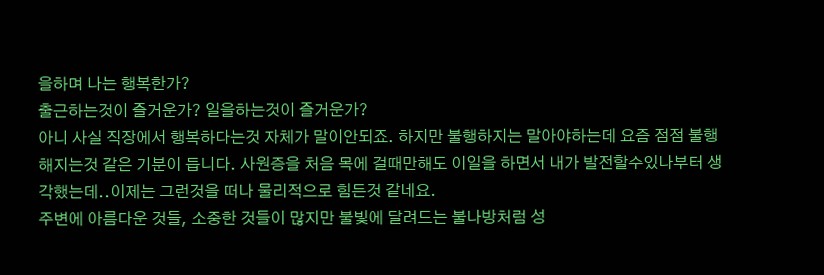을하며 나는 행복한가?
출근하는것이 즐거운가? 일을하는것이 즐거운가?
아니 사실 직장에서 행복하다는것 자체가 말이안되죠. 하지만 불행하지는 말아야하는데 요즘 점점 불행해지는것 같은 기분이 듭니다. 사원증을 처음 목에 걸때만해도 이일을 하면서 내가 발전할수있나부터 생각했는데..이제는 그런것을 떠나 물리적으로 힘든것 같네요.
주변에 아름다운 것들, 소중한 것들이 많지만 불빛에 달려드는 불나방처럼 성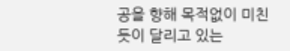공을 향해 목적없이 미친듯이 달리고 있는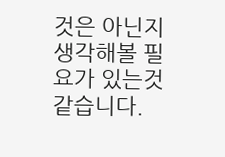것은 아닌지 생각해볼 필요가 있는것같습니다.